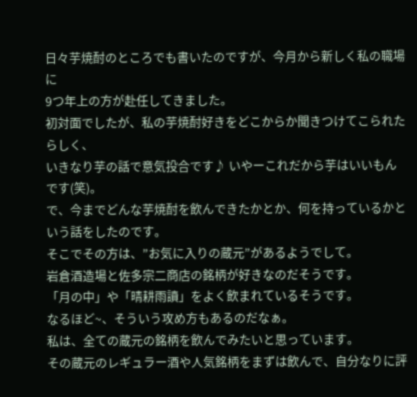日々芋焼酎のところでも書いたのですが、今月から新しく私の職場に
9つ年上の方が赴任してきました。
初対面でしたが、私の芋焼酎好きをどこからか聞きつけてこられたらしく、
いきなり芋の話で意気投合です♪ いやーこれだから芋はいいもんです(笑)。
で、今までどんな芋焼酎を飲んできたかとか、何を持っているかという話をしたのです。
そこでその方は、”お気に入りの蔵元”があるようでして。
岩倉酒造場と佐多宗二商店の銘柄が好きなのだそうです。
「月の中」や「晴耕雨讀」をよく飲まれているそうです。
なるほど~、そういう攻め方もあるのだなぁ。
私は、全ての蔵元の銘柄を飲んでみたいと思っています。
その蔵元のレギュラー酒や人気銘柄をまずは飲んで、自分なりに評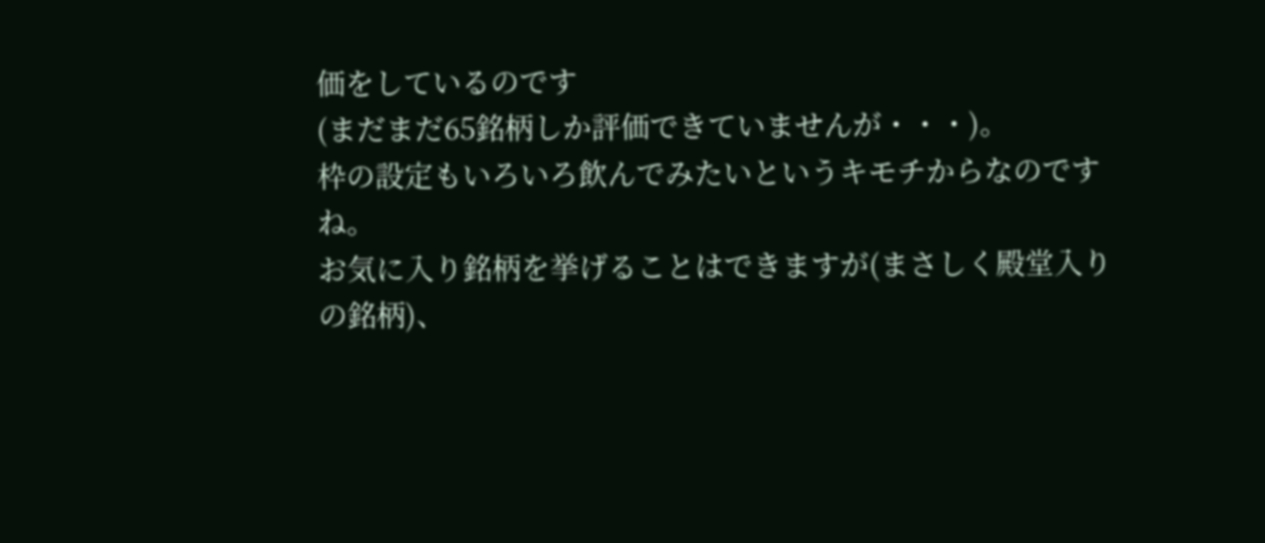価をしているのです
(まだまだ65銘柄しか評価できていませんが・・・)。
枠の設定もいろいろ飲んでみたいというキモチからなのですね。
お気に入り銘柄を挙げることはできますが(まさしく殿堂入りの銘柄)、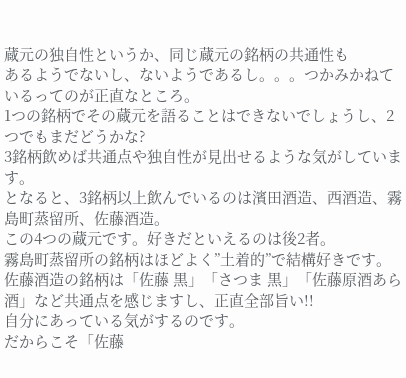蔵元の独自性というか、同じ蔵元の銘柄の共通性も
あるようでないし、ないようであるし。。。つかみかねているってのが正直なところ。
1つの銘柄でその蔵元を語ることはできないでしょうし、2つでもまだどうかな?
3銘柄飲めば共通点や独自性が見出せるような気がしています。
となると、3銘柄以上飲んでいるのは濱田酒造、西酒造、霧島町蒸留所、佐藤酒造。
この4つの蔵元です。好きだといえるのは後2者。
霧島町蒸留所の銘柄はほどよく”土着的”で結構好きです。
佐藤酒造の銘柄は「佐藤 黒」「さつま 黒」「佐藤原酒あら酒」など共通点を感じますし、正直全部旨い!!
自分にあっている気がするのです。
だからこそ「佐藤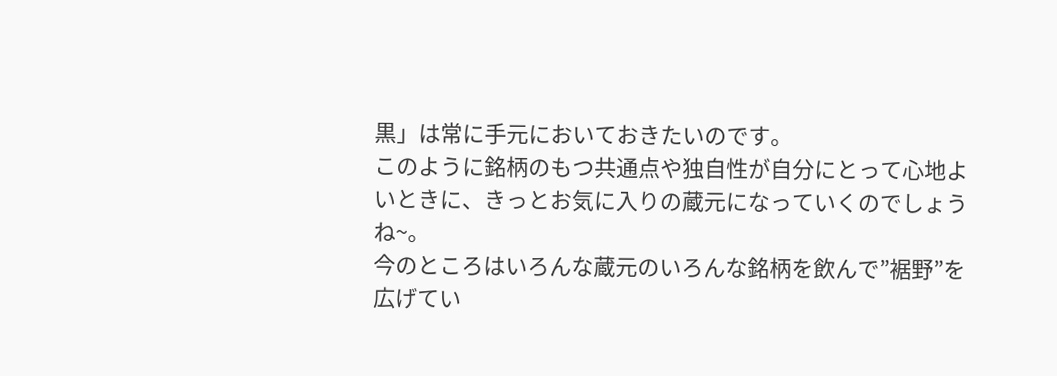黒」は常に手元においておきたいのです。
このように銘柄のもつ共通点や独自性が自分にとって心地よいときに、きっとお気に入りの蔵元になっていくのでしょうね~。
今のところはいろんな蔵元のいろんな銘柄を飲んで”裾野”を広げてい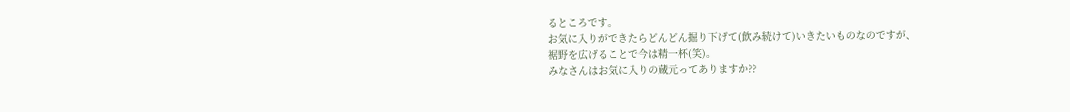るところです。
お気に入りができたらどんどん掘り下げて(飲み続けて)いきたいものなのですが、
裾野を広げることで今は精一杯(笑)。
みなさんはお気に入りの蔵元ってありますか??